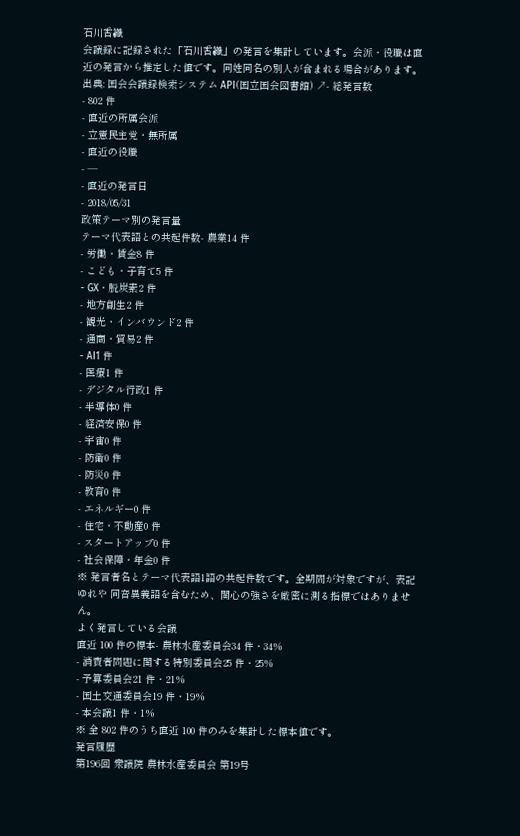石川香織
会議録に記録された「石川香織」の発言を集計しています。会派・役職は直近の発言から推定した値です。同姓同名の別人が含まれる場合があります。
出典: 国会会議録検索システム API(国立国会図書館) ↗- 総発言数
- 802 件
- 直近の所属会派
- 立憲民主党・無所属
- 直近の役職
- —
- 直近の発言日
- 2018/05/31
政策テーマ別の発言量
テーマ代表語との共起件数- 農業14 件
- 労働・賃金8 件
- こども・子育て5 件
- GX・脱炭素2 件
- 地方創生2 件
- 観光・インバウンド2 件
- 通商・貿易2 件
- AI1 件
- 医療1 件
- デジタル行政1 件
- 半導体0 件
- 経済安保0 件
- 宇宙0 件
- 防衛0 件
- 防災0 件
- 教育0 件
- エネルギー0 件
- 住宅・不動産0 件
- スタートアップ0 件
- 社会保障・年金0 件
※ 発言者名とテーマ代表語1語の共起件数です。全期間が対象ですが、表記ゆれや 同音異義語を含むため、関心の強さを厳密に測る指標ではありません。
よく発言している会議
直近 100 件の標本- 農林水産委員会34 件・34%
- 消費者問題に関する特別委員会25 件・25%
- 予算委員会21 件・21%
- 国土交通委員会19 件・19%
- 本会議1 件・1%
※ 全 802 件のうち直近 100 件のみを集計した標本値です。
発言履歴
第196回 衆議院 農林水産委員会 第19号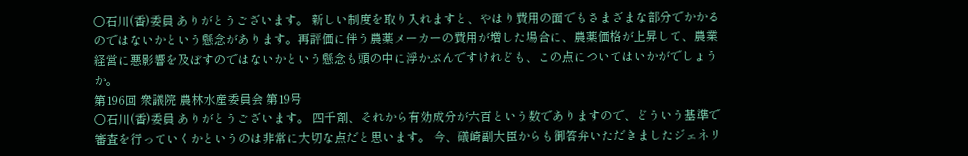○石川(香)委員 ありがとうございます。 新しい制度を取り入れますと、やはり費用の面でもさまざまな部分でかかるのではないかという懸念があります。再評価に伴う農薬メーカーの費用が増した場合に、農薬価格が上昇して、農業経営に悪影響を及ぼすのではないかという懸念も頭の中に浮かぶんですけれども、この点についてはいかがでしょうか。
第196回 衆議院 農林水産委員会 第19号
○石川(香)委員 ありがとうございます。 四千剤、それから有効成分が六百という数でありますので、どういう基準で審査を行っていくかというのは非常に大切な点だと思います。 今、礒崎副大臣からも御答弁いただきましたジェネリ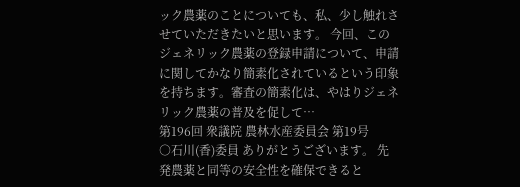ック農薬のことについても、私、少し触れさせていただきたいと思います。 今回、このジェネリック農薬の登録申請について、申請に関してかなり簡素化されているという印象を持ちます。審査の簡素化は、やはりジェネリック農薬の普及を促して…
第196回 衆議院 農林水産委員会 第19号
○石川(香)委員 ありがとうございます。 先発農薬と同等の安全性を確保できると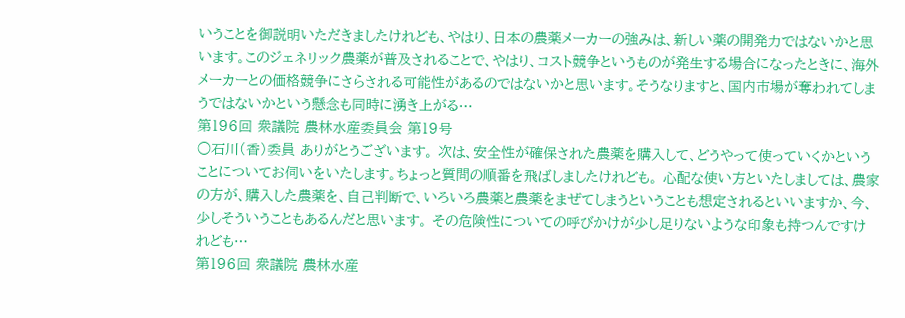いうことを御説明いただきましたけれども、やはり、日本の農薬メーカーの強みは、新しい薬の開発力ではないかと思います。このジェネリック農薬が普及されることで、やはり、コスト競争というものが発生する場合になったときに、海外メーカーとの価格競争にさらされる可能性があるのではないかと思います。そうなりますと、国内市場が奪われてしまうではないかという懸念も同時に湧き上がる…
第196回 衆議院 農林水産委員会 第19号
○石川(香)委員 ありがとうございます。 次は、安全性が確保された農薬を購入して、どうやって使っていくかということについてお伺いをいたします。ちょっと質問の順番を飛ばしましたけれども。 心配な使い方といたしましては、農家の方が、購入した農薬を、自己判断で、いろいろ農薬と農薬をまぜてしまうということも想定されるといいますか、今、少しそういうこともあるんだと思います。 その危険性についての呼びかけが少し足りないような印象も持つんですけれども…
第196回 衆議院 農林水産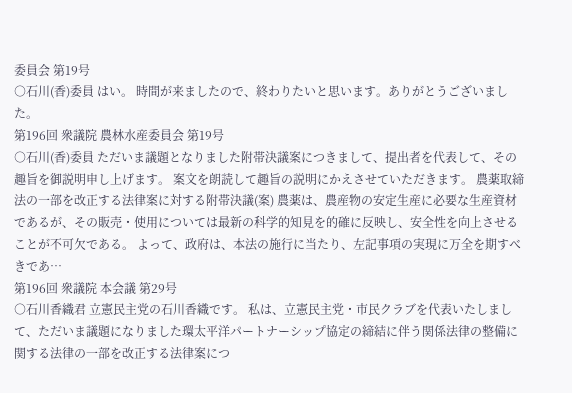委員会 第19号
○石川(香)委員 はい。 時間が来ましたので、終わりたいと思います。ありがとうございました。
第196回 衆議院 農林水産委員会 第19号
○石川(香)委員 ただいま議題となりました附帯決議案につきまして、提出者を代表して、その趣旨を御説明申し上げます。 案文を朗読して趣旨の説明にかえさせていただきます。 農薬取締法の一部を改正する法律案に対する附帯決議(案) 農薬は、農産物の安定生産に必要な生産資材であるが、その販売・使用については最新の科学的知見を的確に反映し、安全性を向上させることが不可欠である。 よって、政府は、本法の施行に当たり、左記事項の実現に万全を期すべきであ…
第196回 衆議院 本会議 第29号
○石川香織君 立憲民主党の石川香織です。 私は、立憲民主党・市民クラブを代表いたしまして、ただいま議題になりました環太平洋パートナーシップ協定の締結に伴う関係法律の整備に関する法律の一部を改正する法律案につ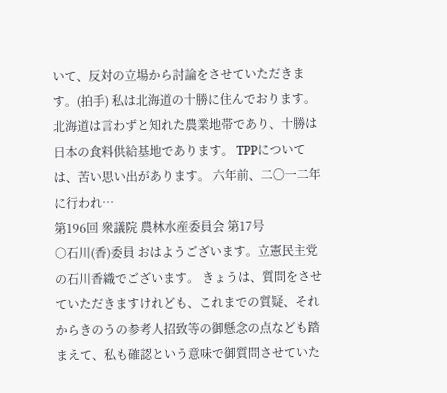いて、反対の立場から討論をさせていただきます。(拍手) 私は北海道の十勝に住んでおります。北海道は言わずと知れた農業地帯であり、十勝は日本の食料供給基地であります。 TPPについては、苦い思い出があります。 六年前、二〇一二年に行われ…
第196回 衆議院 農林水産委員会 第17号
○石川(香)委員 おはようございます。立憲民主党の石川香織でございます。 きょうは、質問をさせていただきますけれども、これまでの質疑、それからきのうの参考人招致等の御懸念の点なども踏まえて、私も確認という意味で御質問させていた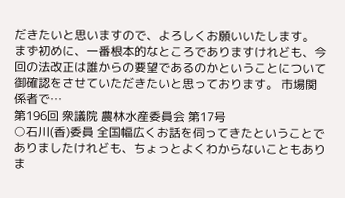だきたいと思いますので、よろしくお願いいたします。 まず初めに、一番根本的なところでありますけれども、今回の法改正は誰からの要望であるのかということについて御確認をさせていただきたいと思っております。 市場関係者で…
第196回 衆議院 農林水産委員会 第17号
○石川(香)委員 全国幅広くお話を伺ってきたということでありましたけれども、ちょっとよくわからないこともありま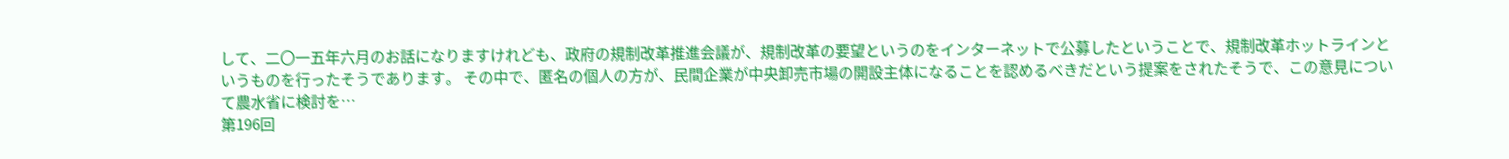して、二〇一五年六月のお話になりますけれども、政府の規制改革推進会議が、規制改革の要望というのをインターネットで公募したということで、規制改革ホットラインというものを行ったそうであります。 その中で、匿名の個人の方が、民間企業が中央卸売市場の開設主体になることを認めるべきだという提案をされたそうで、この意見について農水省に検討を…
第196回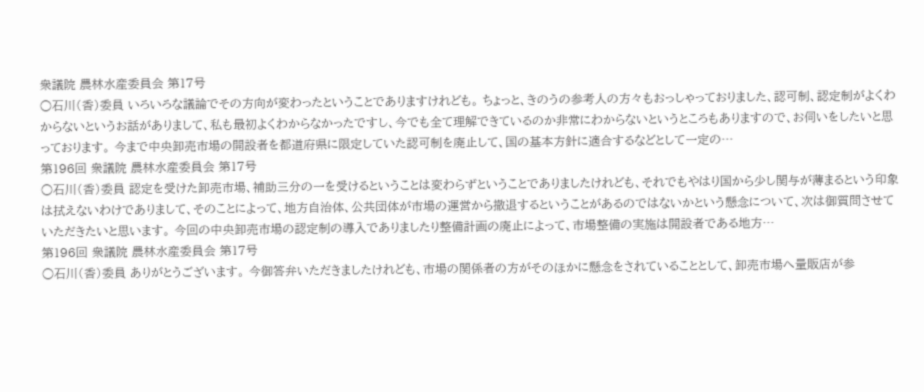衆議院 農林水産委員会 第17号
○石川(香)委員 いろいろな議論でその方向が変わったということでありますけれども。 ちょっと、きのうの参考人の方々もおっしゃっておりました、認可制、認定制がよくわからないというお話がありまして、私も最初よくわからなかったですし、今でも全て理解できているのか非常にわからないというところもありますので、お伺いをしたいと思っております。 今まで中央卸売市場の開設者を都道府県に限定していた認可制を廃止して、国の基本方針に適合するなどとして一定の…
第196回 衆議院 農林水産委員会 第17号
○石川(香)委員 認定を受けた卸売市場、補助三分の一を受けるということは変わらずということでありましたけれども、それでもやはり国から少し関与が薄まるという印象は拭えないわけでありまして、そのことによって、地方自治体、公共団体が市場の運営から撤退するということがあるのではないかという懸念について、次は御質問させていただきたいと思います。 今回の中央卸売市場の認定制の導入でありましたり整備計画の廃止によって、市場整備の実施は開設者である地方…
第196回 衆議院 農林水産委員会 第17号
○石川(香)委員 ありがとうございます。 今御答弁いただきましたけれども、市場の関係者の方がそのほかに懸念をされていることとして、卸売市場へ量販店が参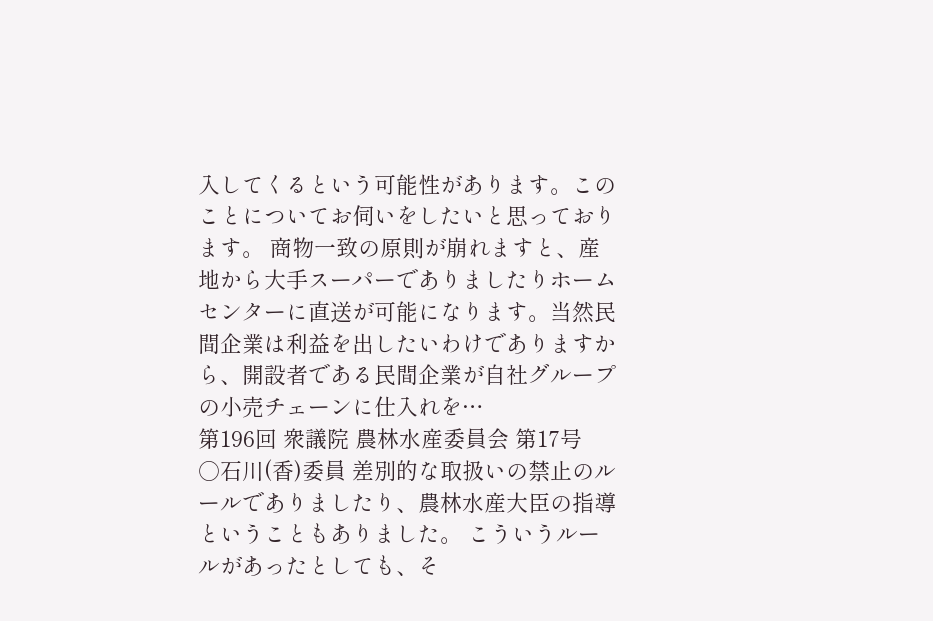入してくるという可能性があります。このことについてお伺いをしたいと思っております。 商物一致の原則が崩れますと、産地から大手スーパーでありましたりホームセンターに直送が可能になります。当然民間企業は利益を出したいわけでありますから、開設者である民間企業が自社グループの小売チェーンに仕入れを…
第196回 衆議院 農林水産委員会 第17号
○石川(香)委員 差別的な取扱いの禁止のルールでありましたり、農林水産大臣の指導ということもありました。 こういうルールがあったとしても、そ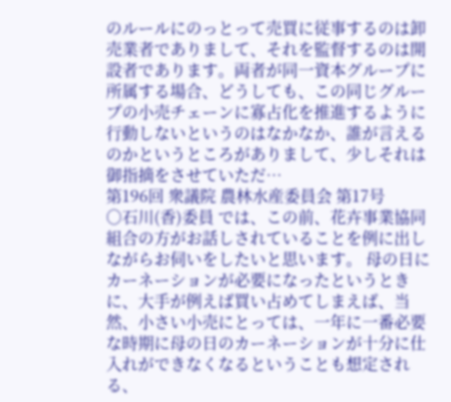のルールにのっとって売買に従事するのは卸売業者でありまして、それを監督するのは開設者であります。両者が同一資本グループに所属する場合、どうしても、この同じグループの小売チェーンに寡占化を推進するように行動しないというのはなかなか、誰が言えるのかというところがありまして、少しそれは御指摘をさせていただ…
第196回 衆議院 農林水産委員会 第17号
○石川(香)委員 では、この前、花卉事業協同組合の方がお話しされていることを例に出しながらお伺いをしたいと思います。 母の日にカーネーションが必要になったというときに、大手が例えば買い占めてしまえば、当然、小さい小売にとっては、一年に一番必要な時期に母の日のカーネーションが十分に仕入れができなくなるということも想定される、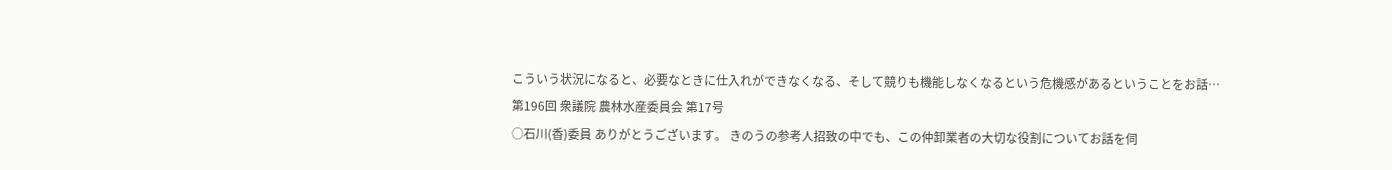こういう状況になると、必要なときに仕入れができなくなる、そして競りも機能しなくなるという危機感があるということをお話…
第196回 衆議院 農林水産委員会 第17号
○石川(香)委員 ありがとうございます。 きのうの参考人招致の中でも、この仲卸業者の大切な役割についてお話を伺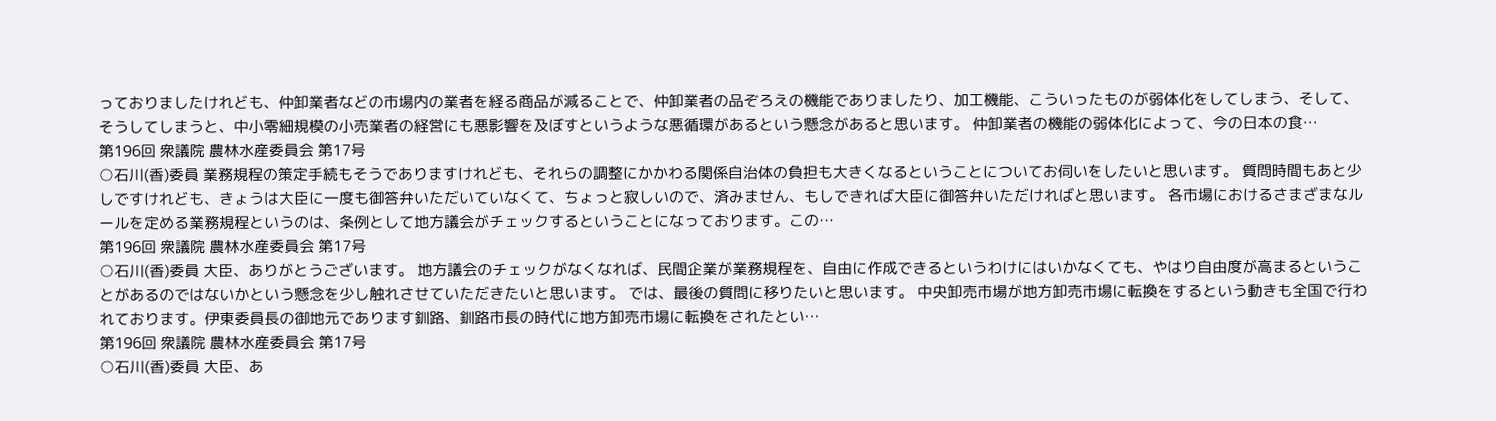っておりましたけれども、仲卸業者などの市場内の業者を経る商品が減ることで、仲卸業者の品ぞろえの機能でありましたり、加工機能、こういったものが弱体化をしてしまう、そして、そうしてしまうと、中小零細規模の小売業者の経営にも悪影響を及ぼすというような悪循環があるという懸念があると思います。 仲卸業者の機能の弱体化によって、今の日本の食…
第196回 衆議院 農林水産委員会 第17号
○石川(香)委員 業務規程の策定手続もそうでありますけれども、それらの調整にかかわる関係自治体の負担も大きくなるということについてお伺いをしたいと思います。 質問時間もあと少しですけれども、きょうは大臣に一度も御答弁いただいていなくて、ちょっと寂しいので、済みません、もしできれば大臣に御答弁いただければと思います。 各市場におけるさまざまなルールを定める業務規程というのは、条例として地方議会がチェックするということになっております。この…
第196回 衆議院 農林水産委員会 第17号
○石川(香)委員 大臣、ありがとうございます。 地方議会のチェックがなくなれば、民間企業が業務規程を、自由に作成できるというわけにはいかなくても、やはり自由度が高まるということがあるのではないかという懸念を少し触れさせていただきたいと思います。 では、最後の質問に移りたいと思います。 中央卸売市場が地方卸売市場に転換をするという動きも全国で行われております。伊東委員長の御地元であります釧路、釧路市長の時代に地方卸売市場に転換をされたとい…
第196回 衆議院 農林水産委員会 第17号
○石川(香)委員 大臣、あ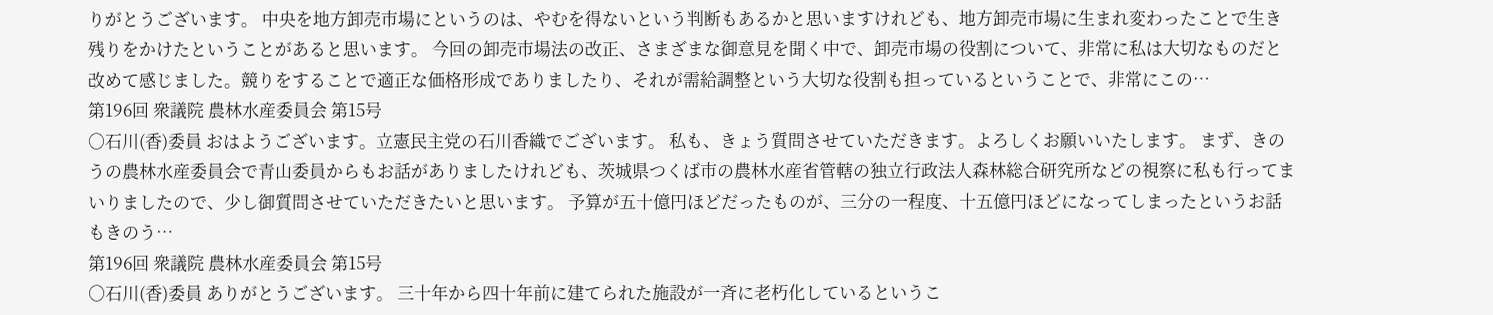りがとうございます。 中央を地方卸売市場にというのは、やむを得ないという判断もあるかと思いますけれども、地方卸売市場に生まれ変わったことで生き残りをかけたということがあると思います。 今回の卸売市場法の改正、さまざまな御意見を聞く中で、卸売市場の役割について、非常に私は大切なものだと改めて感じました。競りをすることで適正な価格形成でありましたり、それが需給調整という大切な役割も担っているということで、非常にこの…
第196回 衆議院 農林水産委員会 第15号
○石川(香)委員 おはようございます。立憲民主党の石川香織でございます。 私も、きょう質問させていただきます。よろしくお願いいたします。 まず、きのうの農林水産委員会で青山委員からもお話がありましたけれども、茨城県つくば市の農林水産省管轄の独立行政法人森林総合研究所などの視察に私も行ってまいりましたので、少し御質問させていただきたいと思います。 予算が五十億円ほどだったものが、三分の一程度、十五億円ほどになってしまったというお話もきのう…
第196回 衆議院 農林水産委員会 第15号
○石川(香)委員 ありがとうございます。 三十年から四十年前に建てられた施設が一斉に老朽化しているというこ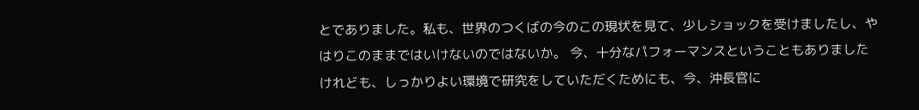とでありました。私も、世界のつくばの今のこの現状を見て、少しショックを受けましたし、やはりこのままではいけないのではないか。 今、十分なパフォーマンスということもありましたけれども、しっかりよい環境で研究をしていただくためにも、今、沖長官に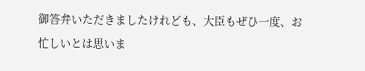御答弁いただきましたけれども、大臣もぜひ一度、お忙しいとは思いま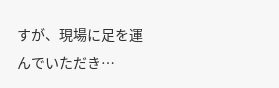すが、現場に足を運んでいただき…